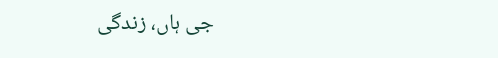جی ہاں، زندگی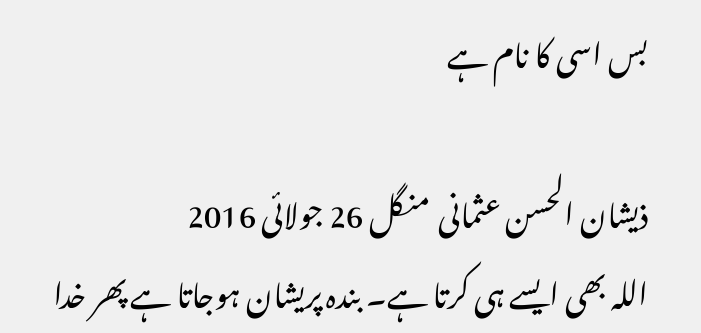بس اسی کا نام ہے

ذیشان الحسن عثمانی  منگل 26 جولائی 2016
اللہ بھی ایسے ہی کرتا ہے۔ بندہ پریشان ہوجاتا ہے پھر خدا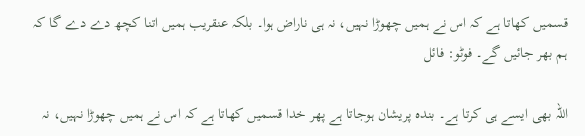قسمیں کھاتا ہے کہ اس نے ہمیں چھوڑا نہیں، نہ ہی ناراض ہوا۔ بلکہ عنقریب ہمیں اتنا کچھ دے دے گا کہ ہم بھر جائیں گے۔ فوٹو: فائل

اللہ بھی ایسے ہی کرتا ہے۔ بندہ پریشان ہوجاتا ہے پھر خدا قسمیں کھاتا ہے کہ اس نے ہمیں چھوڑا نہیں، نہ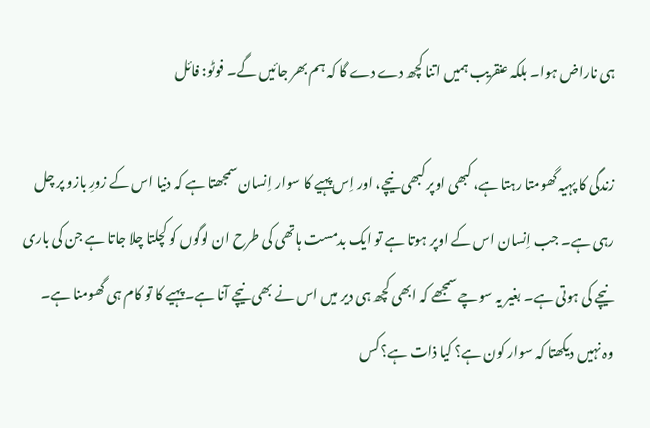ہی ناراض ہوا۔ بلکہ عنقریب ہمیں اتنا کچھ دے دے گا کہ ہم بھر جائیں گے۔ فوٹو: فائل

زندگی کا پہیہ گھومتا رہتا ہے، کبھی اوپر کبھی نیچے، اور اِس پہیے کا سوار اِنسان سمجھتا ہے کہ دنیا اس کے زورِ بازو پر چل رہی ہے۔ جب اِنسان اس کے اوپر ہوتا ہے تو ایک بدمست ہاتھی کی طرح ان لوگوں کو کچلتا چلا جاتا ہے جن کی باری نیچے کی ہوتی ہے۔ بغیر یہ سوچے سمجھے کہ ابھی کچھ ہی دیر میں اس نے بھی نیچے آنا ہے۔ پہیے کا تو کام ہی گھومنا ہے۔ وہ نہیں دیکھتا کہ سوار کون ہے؟ کیا ذات ہے؟ کس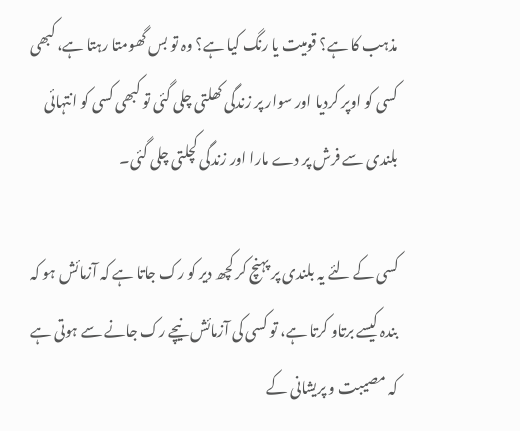مذہب کا ہے؟ قومیت یا رنگ کیا ہے؟ وہ تو بس گھومتا رہتا ہے، کبھی کسی کو اوپر کردیا اور سوار پر زندگی کھلتی چلی گئی تو کبھی کسی کو انتہائی بلندی سے فرش پر دے مارا اور زندگی کچلتی چلی گئی۔

کسی کے لئے یہ بلندی پر پہنچ کر کچھ دیر کو رک جاتا ہے کہ آزمائش ہو کہ بندہ کیسے برتاو کرتا ہے، تو کسی کی آزمائش نیچے رک جانے سے ہوتی ہے کہ مصیبت و پریشانی کے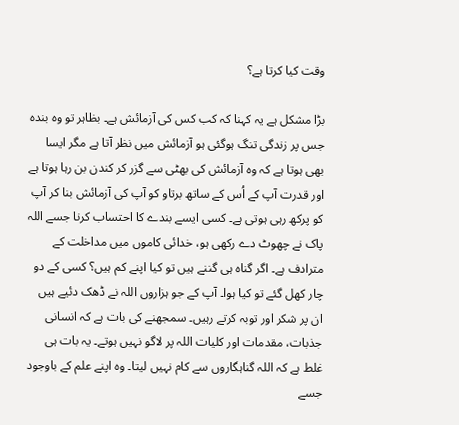وقت کیا کرتا ہے؟

بڑا مشکل ہے یہ کہنا کہ کب کس کی آزمائش ہے۔ بظاہر تو وہ بندہ جس پر زندگی تنگ ہوگئی ہو آزمائش میں نظر آتا ہے مگر ایسا بھی ہوتا ہے کہ وہ آزمائش کی بھٹی سے گزر کر کندن بن رہا ہوتا ہے اور قدرت آپ کے اُس کے ساتھ برتاو کو آپ کی آزمائش بنا کر آپ کو پرکھ رہی ہوتی ہے۔ کسی ایسے بندے کا احتساب کرنا جسے اللہ پاک نے چھوٹ دے رکھی ہو، خدائی کاموں میں مداخلت کے مترادف ہے۔ اگر گناہ ہی گننے ہیں تو کیا اپنے کم ہیں؟ کسی کے دو چار کھل گئے تو کیا ہوا۔ آپ کے جو ہزاروں اللہ نے ڈھک دئیے ہیں ان پر شکر اور توبہ کرتے رہیں۔ سمجھنے کی بات ہے کہ انسانی جذبات، مقدمات اور کلیات اللہ پر لاگو نہیں ہوتے۔ یہ بات ہی غلط ہے کہ اللہ گناہگاروں سے کام نہیں لیتا۔ وہ اپنے علم کے باوجود جسے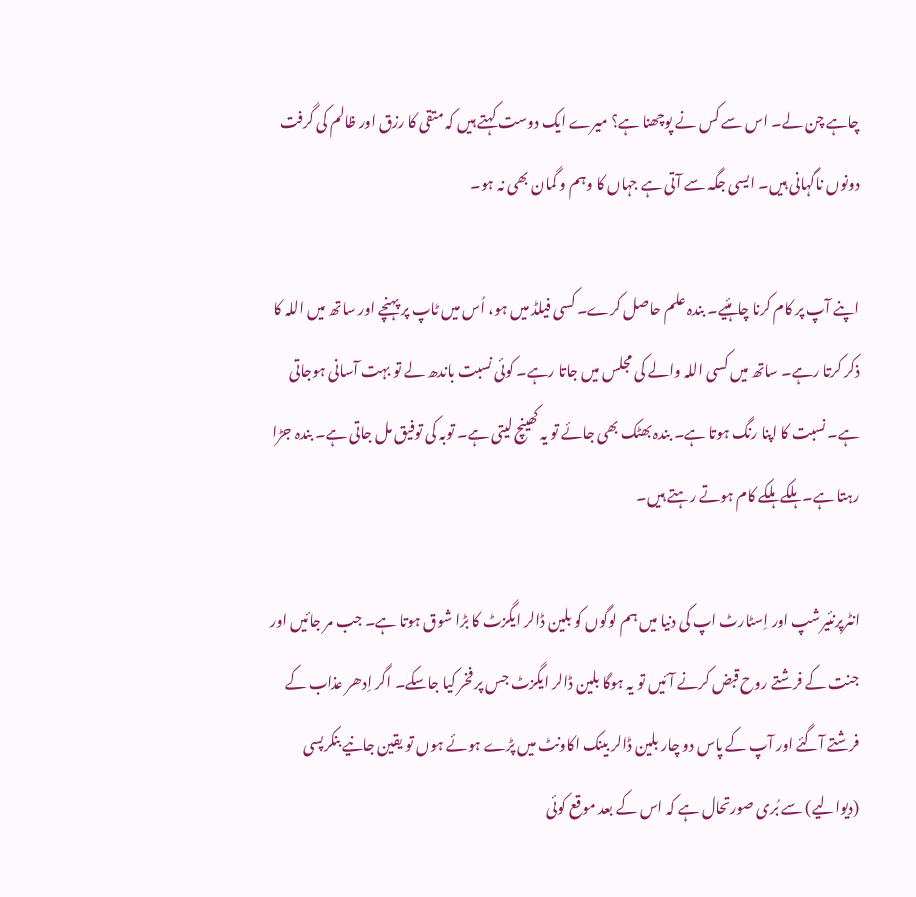چاہے چن لے۔ اس سے کس نے پوچھنا ہے؟ میرے ایک دوست کہتے ہیں کہ متقی کا رزق اور ظالم کی گرفت دونوں ناگہانی ہیں۔ ایسی جگہ سے آتی ہے جہاں کا وہم و گمان بھی نہ ہو۔

اپنے آپ پر کام کرنا چاہئیے۔ بندہ علم حاصل کرے۔ کسی فیلڈ میں ہو، اُس میں ٹاپ پر پہنچے اور ساتھ میں اللہ کا ذکر کرتا رہے۔ ساتھ میں کسی اللہ والے کی مجلس میں جاتا رہے۔ کوئی نسبت باندھ لے تو بہت آسانی ہوجاتی ہے۔ نسبت کا اپنا رنگ ہوتا ہے۔ بندہ بھٹک بھی جائے تو یہ کھینچ لیتی ہے۔ توبہ کی توفیق مل جاتی ہے۔ بندہ جڑا رہتا ہے۔ ہلکے ہلکے کام ہوتے رہتے ہیں۔

انٹرپرنئیرشپ اور اِسٹارٹ اپ کی دنیا میں ہم لوگوں کو بلین ڈالر ایگزٹ کا بڑا شوق ہوتا ہے۔ جب مر جائیں اور جنت کے فرشتے روح قبض کرنے آئیں تو یہ ہوگا بلین ڈالر ایگزٹ جس پر فخر کیا جاسکے۔ اگر اِدھر عذاب کے فرشتے آگئے اور آپ کے پاس دو چار بلین ڈالر بینک اکاونٹ میں پڑے ہوئے ہوں تو یقین جانیے بنکرپسی (دیوالیے) سے بُری صورتحال ہے کہ اس کے بعد موقع کوئی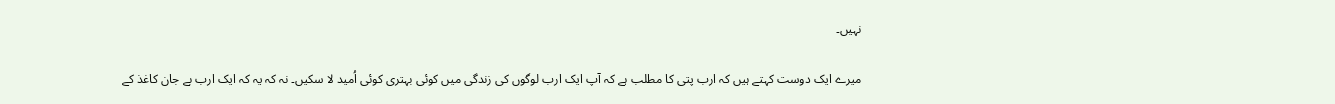نہیں۔

میرے ایک دوست کہتے ہیں کہ ارب پتی کا مطلب ہے کہ آپ ایک ارب لوگوں کی زندگی میں کوئی بہتری کوئی اُمید لا سکیں۔ نہ کہ یہ کہ ایک ارب بے جان کاغذ کے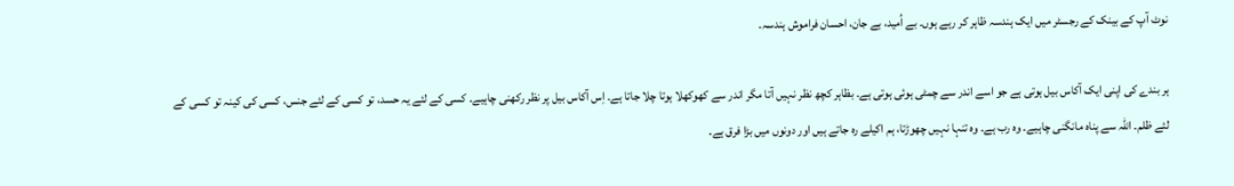نوٹ آپ کے بینک کے رجسٹر میں ایک ہندسہ ظاہر کر رہے ہوں۔ بے اُمید، بے جان، احسان فراموش ہندسہ۔

ہر بندے کی اپنی ایک آکاس بیل ہوتی ہے جو اسے اندر سے چمٹی ہوئی ہوتی ہے۔ بظاہر کچھ نظر نہیں آتا مگر اندر سے کھوکھلا ہوتا چلا جاتا ہے۔ اِس آکاس بیل پر نظر رکھنی چاہیے۔ کسی کے لئے یہ حسد، تو کسی کے لئے جنس، کسی کی کینہ تو کسی کے لئے ظلم۔ اللہ سے پناہ مانگنی چاہیے۔ وہ رب ہے۔ وہ تنہا نہیں چھوڑتا، ہم اکیلے رہ جاتے ہیں اور دونوں میں بڑا فرق ہے۔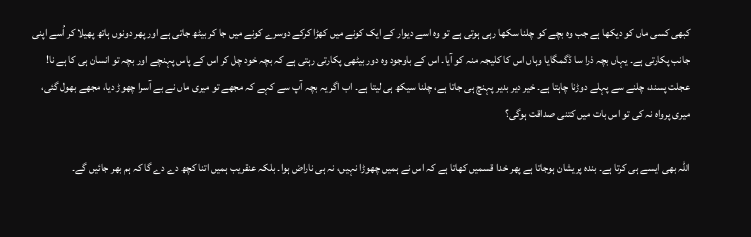کبھی کسی ماں کو دیکھا ہے جب وہ بچے کو چلنا سکھا رہی ہوتی ہے تو وہ اسے دیوار کے ایک کونے میں کھڑا کرکے دوسرے کونے میں جا کر بیٹھ جاتی ہے اور پھر دونوں ہاتھ پھیلا کر اُسے اپنی جانب پکارتی ہے۔ یہاں بچہ ذرا سا ڈگمگایا وہاں اس کا کلیجہ منہ کو آیا۔ اس کے باوجود وہ دور بیٹھی پکارتی رہتی ہے کہ بچہ خود چل کر اس کے پاس پہنچے اور بچہ تو انسان ہی کا ہے نا! عجلت پسند، چلنے سے پہلے دوڑنا چاہتا ہے۔ خیر دیر بدیر پہنچ ہی جاتا ہے، چلنا سیکھ ہی لیتا ہے۔ اب اگر یہ بچہ آپ سے کہے کہ مجھے تو میری ماں نے بے آسرا چھوڑ دیا، مجھے بھول گئی، میری پرواہ نہ کی تو اس بات میں کتنی صداقت ہوگی؟

اللہ بھی ایسے ہی کرتا ہے۔ بندہ پریشان ہوجاتا ہے پھر خدا قسمیں کھاتا ہے کہ اس نے ہمیں چھوڑا نہیں، نہ ہی ناراض ہوا۔ بلکہ عنقریب ہمیں اتنا کچھ دے دے گا کہ ہم بھر جائیں گے۔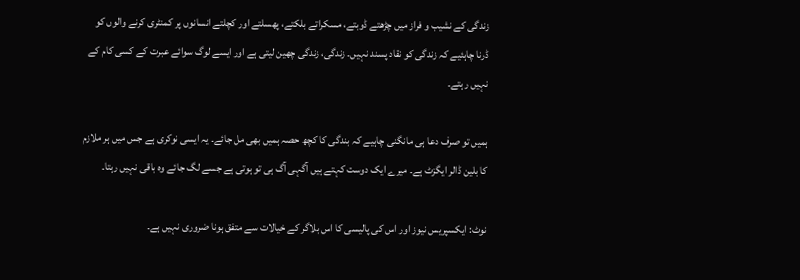زندگی کے نشیب و فراز میں چڑھتے ڈوبتے، مسکراتے بلکتے، پھسلتے اور کچلتے انسانوں پر کمنٹری کرنے والوں کو ڈرنا چاہئیے کہ زندگی کو نقاد پسند نہیں۔ زندگی، زندگی چھین لیتی ہے اور ایسے لوگ سوائے عبرت کے کسی کام کے نہیں رہتے۔

ہمیں تو صرف دعا ہی مانگنی چاہیے کہ بندگی کا کچھ حصہ ہمیں بھی مل جائے۔ یہ ایسی نوکری ہے جس میں ہر ملازم کا بلین ڈالر ایگزٹ ہے۔ میرے ایک دوست کہتے ہیں آگہی آگ ہی تو ہوتی ہے جسے لگ جائے وہ باقی نہیں رہتا۔

نوٹ: ایکسپریس نیوز اور اس کی پالیسی کا اس بلاگر کے خیالات سے متفق ہونا ضروری نہیں ہے۔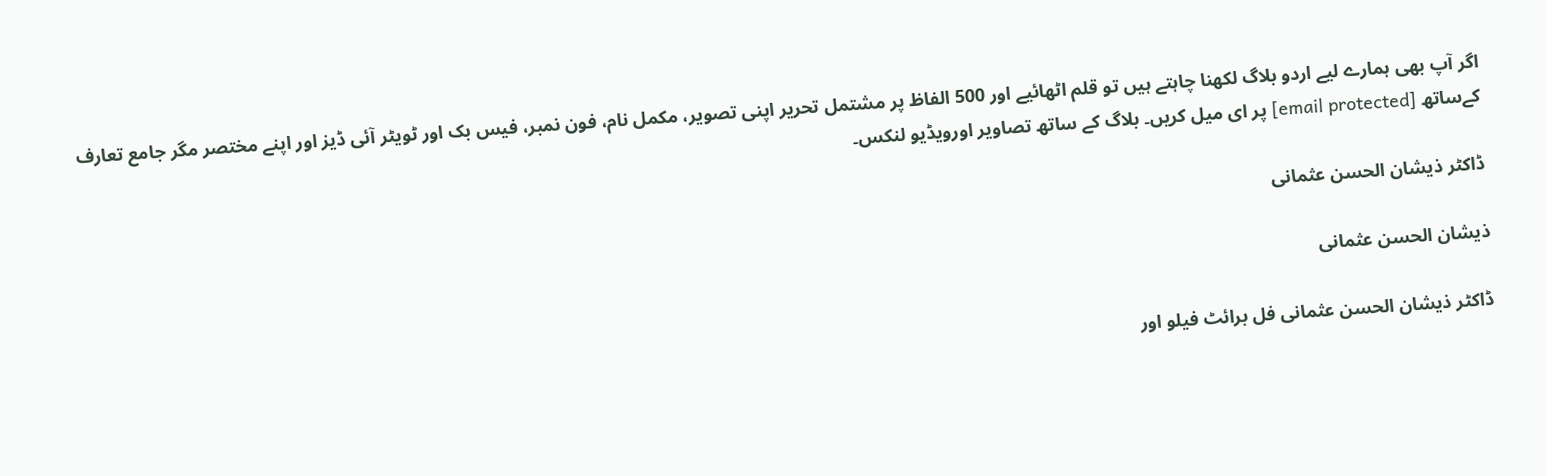اگر آپ بھی ہمارے لیے اردو بلاگ لکھنا چاہتے ہیں تو قلم اٹھائیے اور 500 الفاظ پر مشتمل تحریر اپنی تصویر، مکمل نام، فون نمبر، فیس بک اور ٹویٹر آئی ڈیز اور اپنے مختصر مگر جامع تعارف کےساتھ [email protected] پر ای میل کریں۔ بلاگ کے ساتھ تصاویر اورویڈیو لنکس۔

ڈاکٹر ذیشان الحسن عثمانی

ذیشان الحسن عثمانی

ڈاکٹر ذیشان الحسن عثمانی فل برائٹ فیلو اور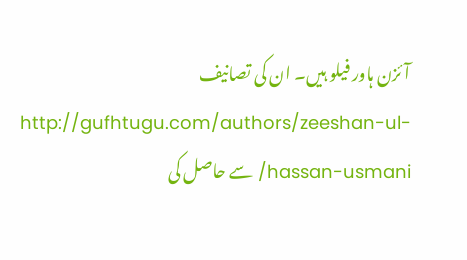آئزن ہاور فیلو ہیں۔ ان کی تصانیف http://gufhtugu.com/authors/zeeshan-ul-hassan-usmani/ سے حاصل کی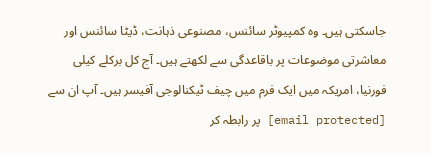جاسکتی ہیں۔ وہ کمپیوٹر سائنس، مصنوعی ذہانت، ڈیٹا سائنس اور معاشرتی موضوعات پر باقاعدگی سے لکھتے ہیں۔ آج کل برکلے کیلی فورنیا، امریکہ میں ایک فرم میں چیف ٹیکنالوجی آفیسر ہیں۔ آپ ان سے [email protected] پر رابطہ کر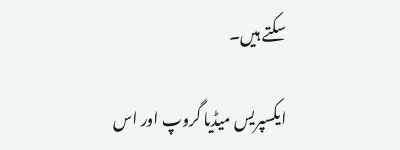سکتے ہیں۔

ایکسپریس میڈیا گروپ اور اس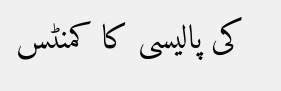کی پالیسی کا کمنٹس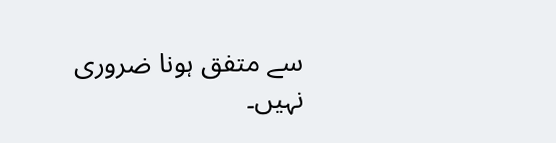سے متفق ہونا ضروری نہیں۔